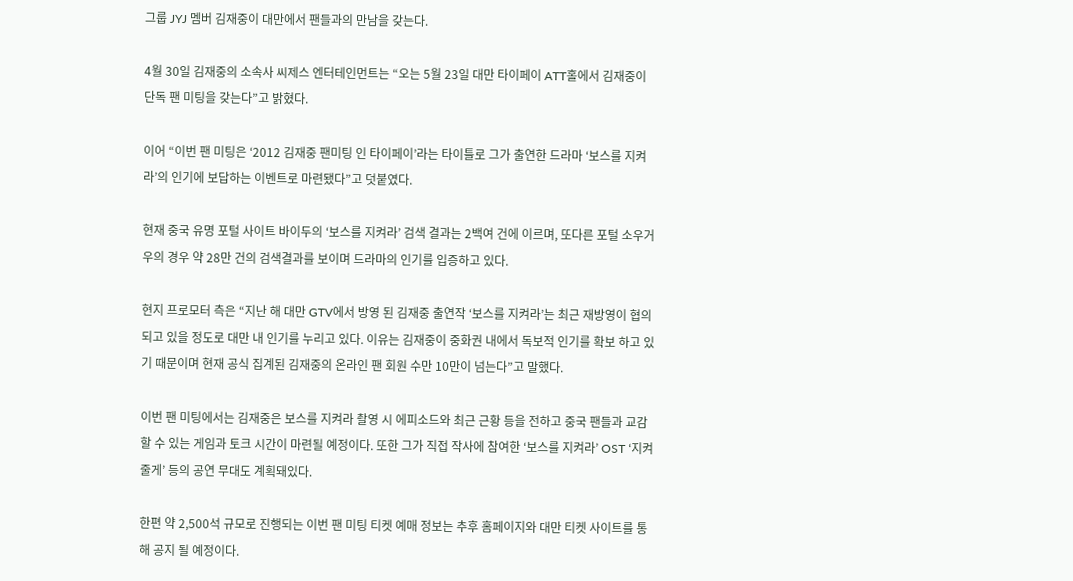그룹 JYJ 멤버 김재중이 대만에서 팬들과의 만남을 갖는다.

4월 30일 김재중의 소속사 씨제스 엔터테인먼트는 “오는 5월 23일 대만 타이페이 ATT홀에서 김재중이 단독 팬 미팅을 갖는다”고 밝혔다.

이어 “이번 팬 미팅은 ‘2012 김재중 팬미팅 인 타이페이’라는 타이틀로 그가 출연한 드라마 ‘보스를 지켜라’의 인기에 보답하는 이벤트로 마련됐다”고 덧붙였다.

현재 중국 유명 포털 사이트 바이두의 ‘보스를 지켜라’ 검색 결과는 2백여 건에 이르며, 또다른 포털 소우거우의 경우 약 28만 건의 검색결과를 보이며 드라마의 인기를 입증하고 있다.

현지 프로모터 측은 “지난 해 대만 GTV에서 방영 된 김재중 출연작 ‘보스를 지켜라’는 최근 재방영이 협의 되고 있을 정도로 대만 내 인기를 누리고 있다. 이유는 김재중이 중화권 내에서 독보적 인기를 확보 하고 있기 때문이며 현재 공식 집계된 김재중의 온라인 팬 회원 수만 10만이 넘는다”고 말했다.

이번 팬 미팅에서는 김재중은 보스를 지켜라 촬영 시 에피소드와 최근 근황 등을 전하고 중국 팬들과 교감할 수 있는 게임과 토크 시간이 마련될 예정이다. 또한 그가 직접 작사에 참여한 ‘보스를 지켜라’ OST ‘지켜줄게’ 등의 공연 무대도 계획돼있다.

한편 약 2,500석 규모로 진행되는 이번 팬 미팅 티켓 예매 정보는 추후 홈페이지와 대만 티켓 사이트를 통해 공지 될 예정이다.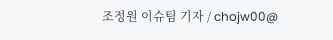조정원 이슈팀 기자 / chojw00@